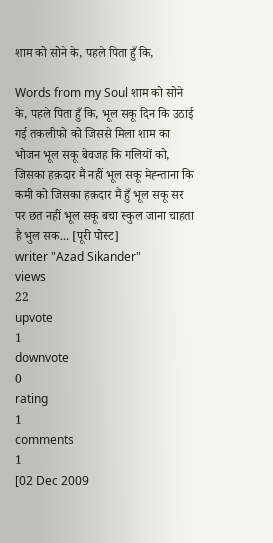शाम को सोने के, पहले पिता हुँ कि,

Words from my Soul शाम को सोने के, पहले पिता हुँ कि, भूल सकू दिन कि उठाई गई तकलीफो को जिससे मिला शाम का भोजन भूल सकू बेवजह कि गलियों को, जिसका हक़दार मैं नहीं भूल सकू मेह्न्ताना कि कमी को जिसका हक़दार मैं हुँ भूल सकू सर पर छत नहीं भूल सकू बचा स्कुल जाना चाहता है भुल सक... [पूरी पोस्ट]
writer "Azad Sikander"
views
22
upvote
1
downvote
0
rating
1
comments
1
[02 Dec 2009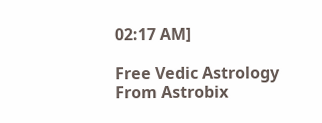02:17 AM]

Free Vedic Astrology From Astrobix